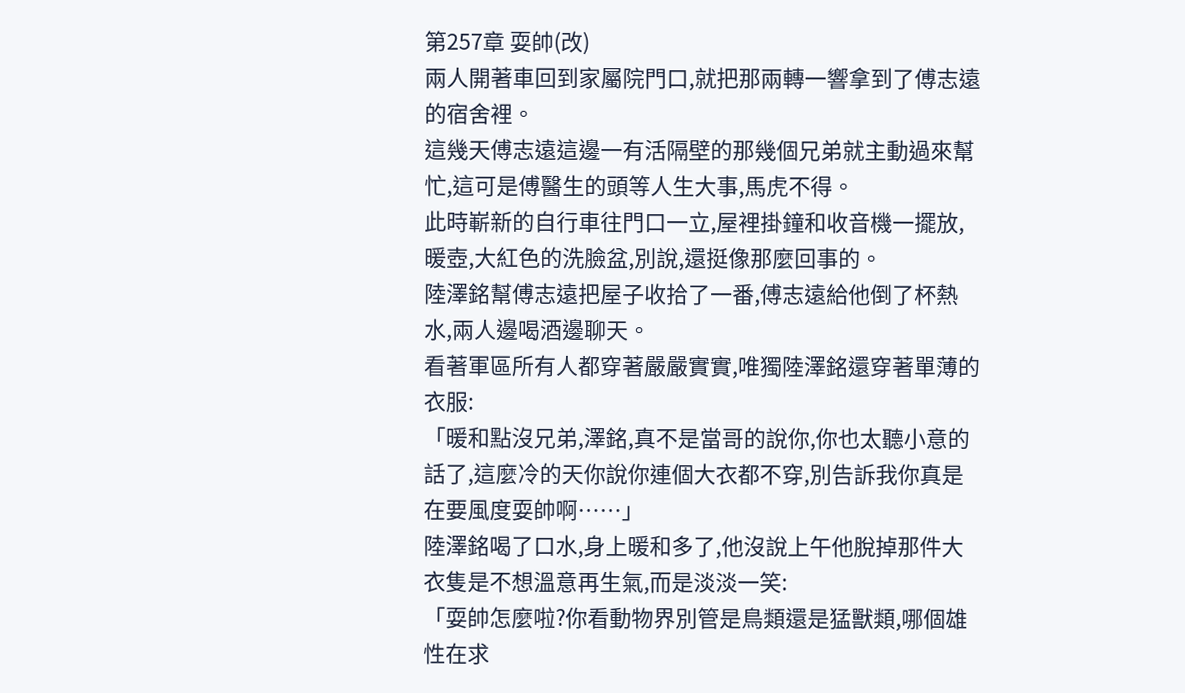第257章 耍帥(改)
兩人開著車回到家屬院門口,就把那兩轉一響拿到了傅志遠的宿舍裡。
這幾天傅志遠這邊一有活隔壁的那幾個兄弟就主動過來幫忙,這可是傅醫生的頭等人生大事,馬虎不得。
此時嶄新的自行車往門口一立,屋裡掛鐘和收音機一擺放,暖壺,大紅色的洗臉盆,別說,還挺像那麼回事的。
陸澤銘幫傅志遠把屋子收拾了一番,傅志遠給他倒了杯熱水,兩人邊喝酒邊聊天。
看著軍區所有人都穿著嚴嚴實實,唯獨陸澤銘還穿著單薄的衣服:
「暖和點沒兄弟,澤銘,真不是當哥的說你,你也太聽小意的話了,這麼冷的天你說你連個大衣都不穿,別告訴我你真是在要風度耍帥啊……」
陸澤銘喝了口水,身上暖和多了,他沒說上午他脫掉那件大衣隻是不想溫意再生氣,而是淡淡一笑:
「耍帥怎麼啦?你看動物界別管是鳥類還是猛獸類,哪個雄性在求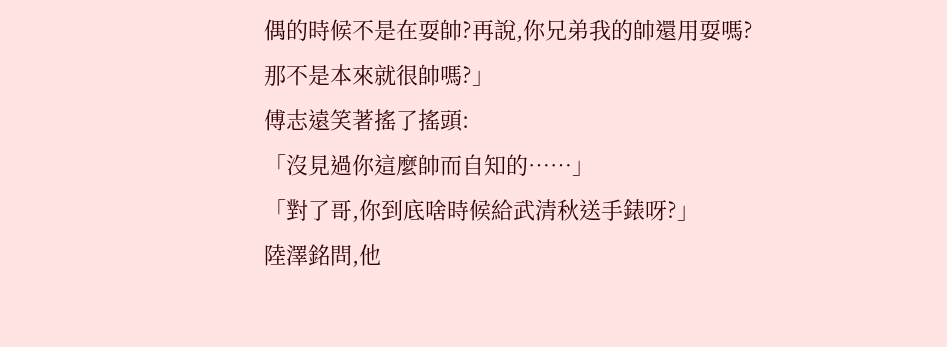偶的時候不是在耍帥?再說,你兄弟我的帥還用耍嗎?那不是本來就很帥嗎?」
傅志遠笑著搖了搖頭:
「沒見過你這麼帥而自知的……」
「對了哥,你到底啥時候給武清秋送手錶呀?」
陸澤銘問,他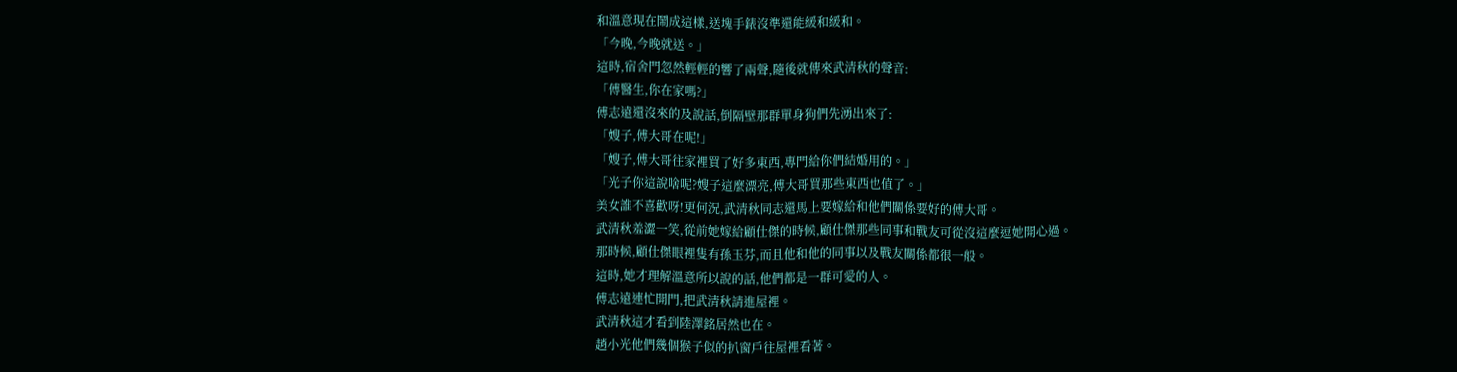和溫意現在鬧成這樣,送塊手錶沒準還能緩和緩和。
「今晚,今晚就送。」
這時,宿舍門忽然輕輕的響了兩聲,隨後就傳來武清秋的聲音:
「傅醫生,你在家嗎?」
傅志遠還沒來的及說話,倒隔壁那群單身狗們先湧出來了:
「嫂子,傅大哥在呢!」
「嫂子,傅大哥往家裡買了好多東西,專門給你們結婚用的。」
「光子你這說啥呢?嫂子這麼漂亮,傅大哥買那些東西也值了。」
美女誰不喜歡呀!更何況,武清秋同志還馬上要嫁給和他們關係要好的傅大哥。
武清秋羞澀一笑,從前她嫁給顧仕傑的時候,顧仕傑那些同事和戰友可從沒這麼逗她開心過。
那時候,顧仕傑眼裡隻有孫玉芬,而且他和他的同事以及戰友關係都很一般。
這時,她才理解溫意所以說的話,他們都是一群可愛的人。
傅志遠連忙開門,把武清秋請進屋裡。
武清秋這才看到陸澤銘居然也在。
趙小光他們幾個猴子似的扒窗戶往屋裡看著。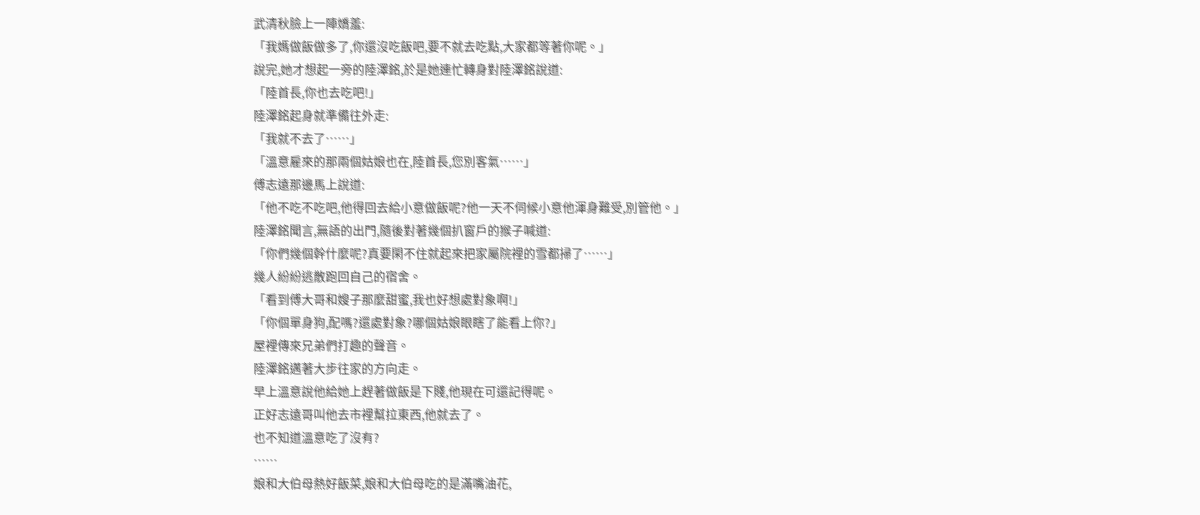武清秋臉上一陣嬌羞:
「我媽做飯做多了,你還沒吃飯吧,要不就去吃點,大家都等著你呢。」
說完,她才想起一旁的陸澤銘,於是她連忙轉身對陸澤銘說道:
「陸首長,你也去吃吧!」
陸澤銘起身就準備往外走:
「我就不去了……」
「溫意雇來的那兩個姑娘也在,陸首長,您別客氣……」
傅志遠那邊馬上說道:
「他不吃不吃吧,他得回去給小意做飯呢?他一天不伺候小意他渾身難受,別管他。」
陸澤銘聞言,無語的出門,隨後對著幾個扒窗戶的猴子喊道:
「你們幾個幹什麼呢?真要閑不住就起來把家屬院裡的雪都掃了……」
幾人紛紛逃散跑回自己的宿舍。
「看到傅大哥和嫂子那麼甜蜜,我也好想處對象啊!」
「你個單身狗,配嗎?還處對象?哪個姑娘眼瞎了能看上你?」
屋裡傳來兄弟們打趣的聲音。
陸澤銘邁著大步往家的方向走。
早上溫意說他給她上趕著做飯是下賤,他現在可還記得呢。
正好志遠哥叫他去市裡幫拉東西,他就去了。
也不知道溫意吃了沒有?
……
娘和大伯母熱好飯菜,娘和大伯母吃的是滿嘴油花,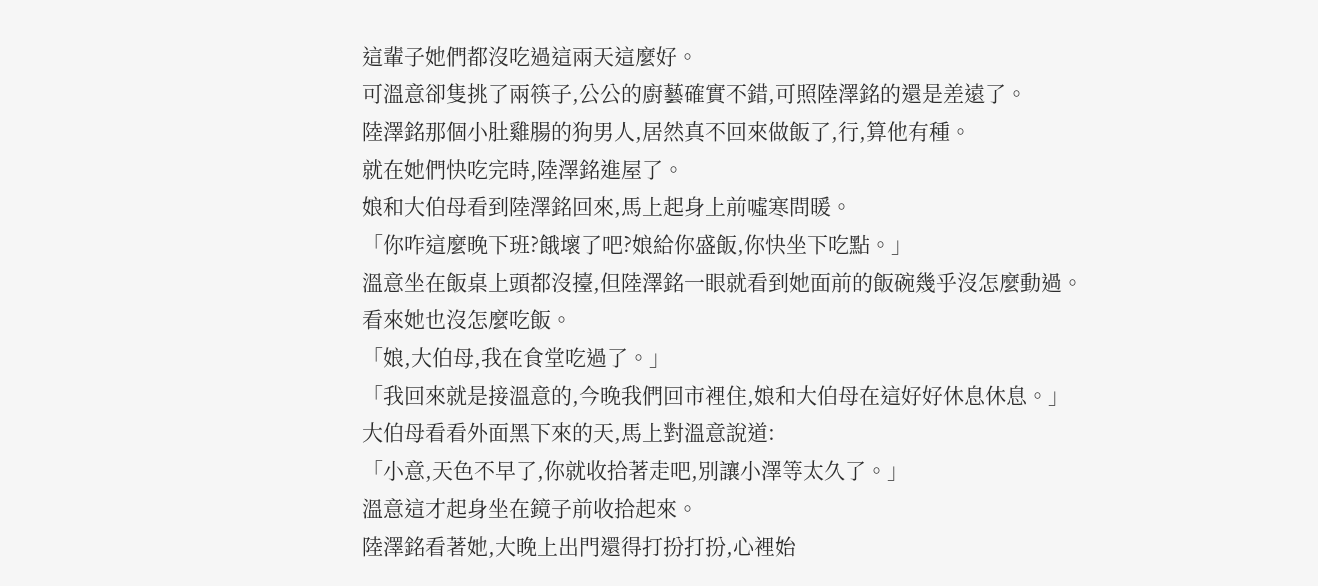這輩子她們都沒吃過這兩天這麼好。
可溫意卻隻挑了兩筷子,公公的廚藝確實不錯,可照陸澤銘的還是差遠了。
陸澤銘那個小肚雞腸的狗男人,居然真不回來做飯了,行,算他有種。
就在她們快吃完時,陸澤銘進屋了。
娘和大伯母看到陸澤銘回來,馬上起身上前噓寒問暖。
「你咋這麼晚下班?餓壞了吧?娘給你盛飯,你快坐下吃點。」
溫意坐在飯桌上頭都沒擡,但陸澤銘一眼就看到她面前的飯碗幾乎沒怎麼動過。
看來她也沒怎麼吃飯。
「娘,大伯母,我在食堂吃過了。」
「我回來就是接溫意的,今晚我們回市裡住,娘和大伯母在這好好休息休息。」
大伯母看看外面黑下來的天,馬上對溫意說道:
「小意,天色不早了,你就收拾著走吧,別讓小澤等太久了。」
溫意這才起身坐在鏡子前收拾起來。
陸澤銘看著她,大晚上出門還得打扮打扮,心裡始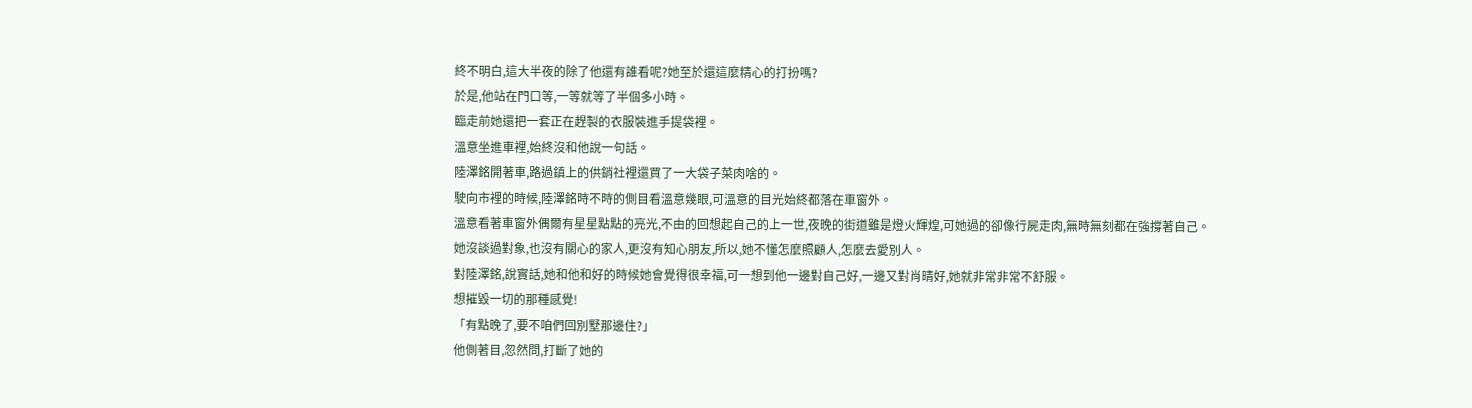終不明白,這大半夜的除了他還有誰看呢?她至於還這麼精心的打扮嗎?
於是,他站在門口等,一等就等了半個多小時。
臨走前她還把一套正在趕製的衣服裝進手提袋裡。
溫意坐進車裡,始終沒和他說一句話。
陸澤銘開著車,路過鎮上的供銷社裡還買了一大袋子菜肉啥的。
駛向市裡的時候,陸澤銘時不時的側目看溫意幾眼,可溫意的目光始終都落在車窗外。
溫意看著車窗外偶爾有星星點點的亮光,不由的回想起自己的上一世,夜晚的街道雖是燈火輝煌,可她過的卻像行屍走肉,無時無刻都在強撐著自己。
她沒談過對象,也沒有關心的家人,更沒有知心朋友,所以,她不懂怎麼照顧人,怎麼去愛別人。
對陸澤銘,說實話,她和他和好的時候她會覺得很幸福,可一想到他一邊對自己好,一邊又對肖晴好,她就非常非常不舒服。
想摧毀一切的那種感覺!
「有點晚了,要不咱們回別墅那邊住?」
他側著目,忽然問,打斷了她的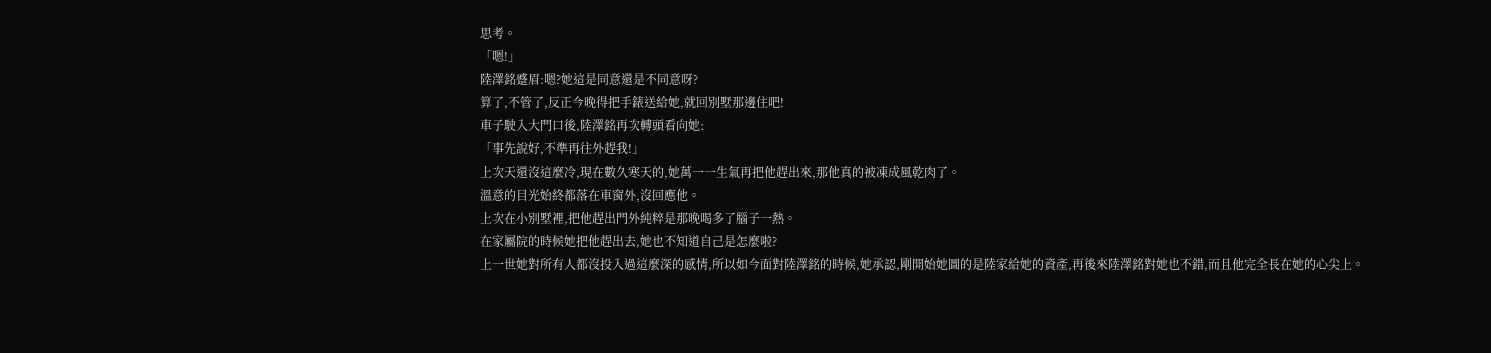思考。
「嗯!」
陸澤銘蹙眉:嗯?她這是同意還是不同意呀?
算了,不管了,反正今晚得把手錶送給她,就回別墅那邊住吧!
車子駛入大門口後,陸澤銘再次轉頭看向她:
「事先說好,不準再往外趕我!」
上次天還沒這麼冷,現在數久寒天的,她萬一一生氣再把他趕出來,那他真的被凍成風乾肉了。
溫意的目光始終都落在車窗外,沒回應他。
上次在小別墅裡,把他趕出門外純粹是那晚喝多了腦子一熱。
在家屬院的時候她把他趕出去,她也不知道自己是怎麼啦?
上一世她對所有人都沒投入過這麼深的感情,所以如今面對陸澤銘的時候,她承認,剛開始她圖的是陸家給她的資產,再後來陸澤銘對她也不錯,而且他完全長在她的心尖上。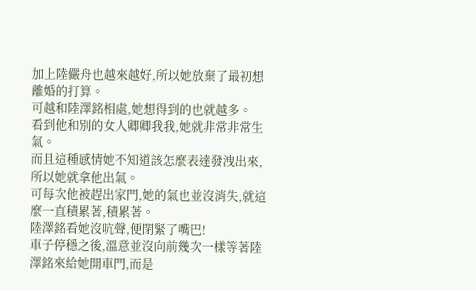加上陸儼舟也越來越好,所以她放棄了最初想離婚的打算。
可越和陸澤銘相處,她想得到的也就越多。
看到他和別的女人卿卿我我,她就非常非常生氣。
而且這種感情她不知道該怎麼表達發洩出來,所以她就拿他出氣。
可每次他被趕出家門,她的氣也並沒消失,就這麼一直積累著,積累著。
陸澤銘看她沒吭聲,便閉緊了嘴巴!
車子停穩之後,溫意並沒向前幾次一樣等著陸澤銘來給她開車門,而是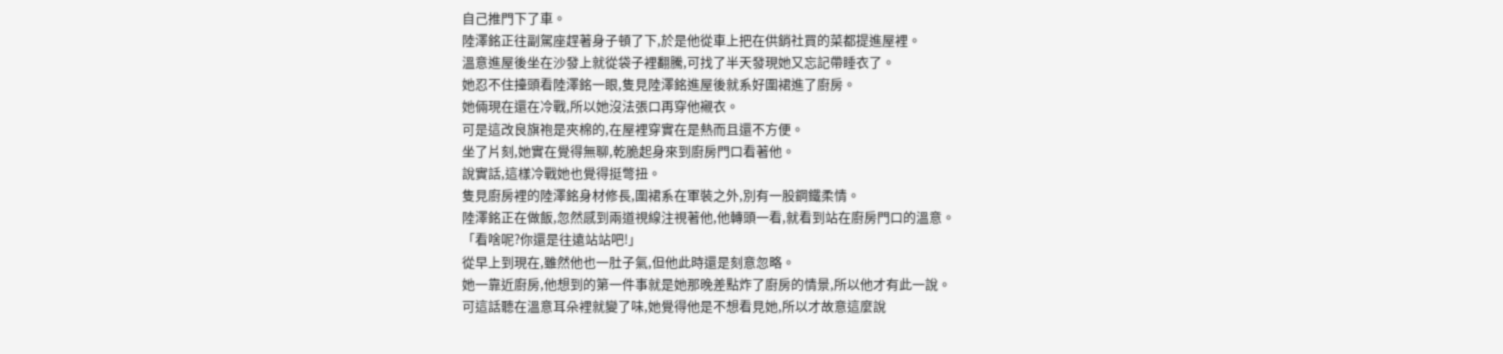自己推門下了車。
陸澤銘正往副駕座趕著身子頓了下,於是他從車上把在供銷社買的菜都提進屋裡。
溫意進屋後坐在沙發上就從袋子裡翻騰,可找了半天發現她又忘記帶睡衣了。
她忍不住擡頭看陸澤銘一眼,隻見陸澤銘進屋後就系好圍裙進了廚房。
她倆現在還在冷戰,所以她沒法張口再穿他襯衣。
可是這改良旗袍是夾棉的,在屋裡穿實在是熱而且還不方便。
坐了片刻,她實在覺得無聊,乾脆起身來到廚房門口看著他。
說實話,這樣冷戰她也覺得挺彆扭。
隻見廚房裡的陸澤銘身材修長,圍裙系在軍裝之外,別有一股鋼鐵柔情。
陸澤銘正在做飯,忽然感到兩道視線注視著他,他轉頭一看,就看到站在廚房門口的溫意。
「看啥呢?你還是往遠站站吧!」
從早上到現在,雖然他也一肚子氣,但他此時還是刻意忽略。
她一靠近廚房,他想到的第一件事就是她那晚差點炸了廚房的情景,所以他才有此一說。
可這話聽在溫意耳朵裡就變了味,她覺得他是不想看見她,所以才故意這麼說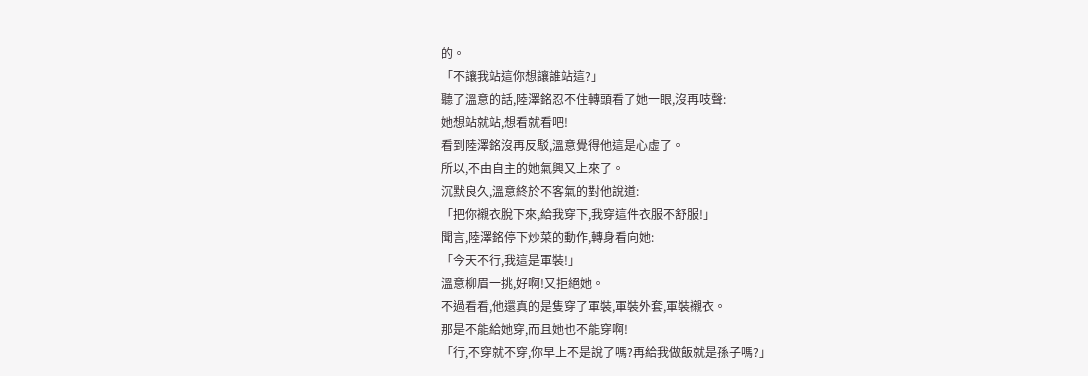的。
「不讓我站這你想讓誰站這?」
聽了溫意的話,陸澤銘忍不住轉頭看了她一眼,沒再吱聲:
她想站就站,想看就看吧!
看到陸澤銘沒再反駁,溫意覺得他這是心虛了。
所以,不由自主的她氣興又上來了。
沉默良久,溫意終於不客氣的對他說道:
「把你襯衣脫下來,給我穿下,我穿這件衣服不舒服!」
聞言,陸澤銘停下炒菜的動作,轉身看向她:
「今天不行,我這是軍裝!」
溫意柳眉一挑,好啊!又拒絕她。
不過看看,他還真的是隻穿了軍裝,軍裝外套,軍裝襯衣。
那是不能給她穿,而且她也不能穿啊!
「行,不穿就不穿,你早上不是說了嗎?再給我做飯就是孫子嗎?」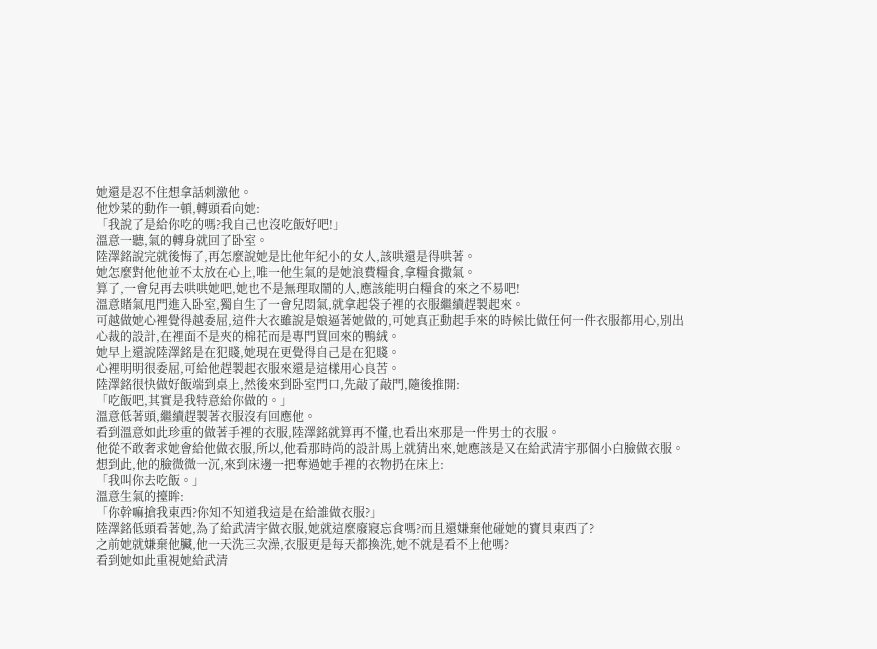她還是忍不住想拿話刺激他。
他炒菜的動作一頓,轉頭看向她:
「我說了是給你吃的嗎?我自己也沒吃飯好吧!」
溫意一聽,氣的轉身就回了卧室。
陸澤銘說完就後悔了,再怎麼說她是比他年紀小的女人,該哄還是得哄著。
她怎麼對他他並不太放在心上,唯一他生氣的是她浪費糧食,拿糧食撒氣。
算了,一會兒再去哄哄她吧,她也不是無理取鬧的人,應該能明白糧食的來之不易吧!
溫意賭氣甩門進入卧室,獨自生了一會兒悶氣,就拿起袋子裡的衣服繼續趕製起來。
可越做她心裡覺得越委屈,這件大衣雖說是娘逼著她做的,可她真正動起手來的時候比做任何一件衣服都用心,別出心裁的設計,在裡面不是夾的棉花而是專門買回來的鴨絨。
她早上還說陸澤銘是在犯賤,她現在更覺得自己是在犯賤。
心裡明明很委屈,可給他趕製起衣服來還是這樣用心良苦。
陸澤銘很快做好飯端到桌上,然後來到卧室門口,先敲了敲門,隨後推開:
「吃飯吧,其實是我特意給你做的。」
溫意低著頭,繼續趕製著衣服沒有回應他。
看到溫意如此珍重的做著手裡的衣服,陸澤銘就算再不懂,也看出來那是一件男士的衣服。
他從不敢奢求她會給他做衣服,所以,他看那時尚的設計馬上就猜出來,她應該是又在給武清宇那個小白臉做衣服。
想到此,他的臉微微一沉,來到床邊一把奪過她手裡的衣物扔在床上:
「我叫你去吃飯。」
溫意生氣的擡眸:
「你幹嘛搶我東西?你知不知道我這是在給誰做衣服?」
陸澤銘低頭看著她,為了給武清宇做衣服,她就這麼廢寢忘食嗎?而且還嫌棄他碰她的寶貝東西了?
之前她就嫌棄他臟,他一天洗三次澡,衣服更是每天都換洗,她不就是看不上他嗎?
看到她如此重視她給武清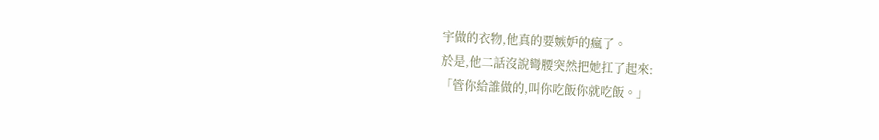宇做的衣物,他真的要嫉妒的瘋了。
於是,他二話沒說彎腰突然把她扛了起來:
「管你給誰做的,叫你吃飯你就吃飯。」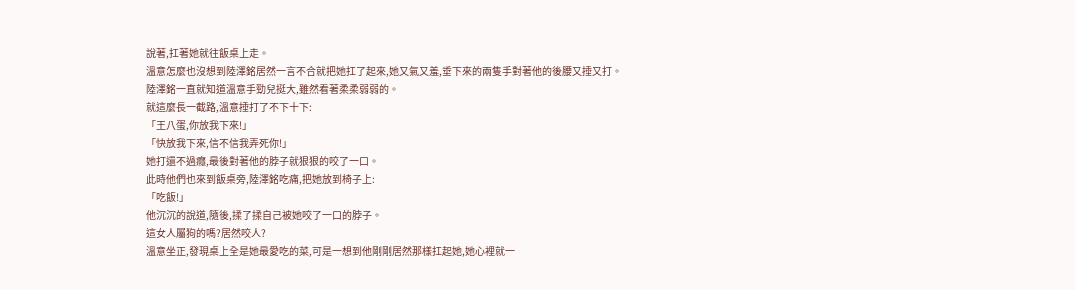說著,扛著她就往飯桌上走。
溫意怎麼也沒想到陸澤銘居然一言不合就把她扛了起來,她又氣又羞,垂下來的兩隻手對著他的後腰又捶又打。
陸澤銘一直就知道溫意手勁兒挺大,雖然看著柔柔弱弱的。
就這麼長一截路,溫意捶打了不下十下:
「王八蛋,你放我下來!」
「快放我下來,信不信我弄死你!」
她打還不過癮,最後對著他的脖子就狠狠的咬了一口。
此時他們也來到飯桌旁,陸澤銘吃痛,把她放到椅子上:
「吃飯!」
他沉沉的說道,隨後,揉了揉自己被她咬了一口的脖子。
這女人屬狗的嗎?居然咬人?
溫意坐正,發現桌上全是她最愛吃的菜,可是一想到他剛剛居然那樣扛起她,她心裡就一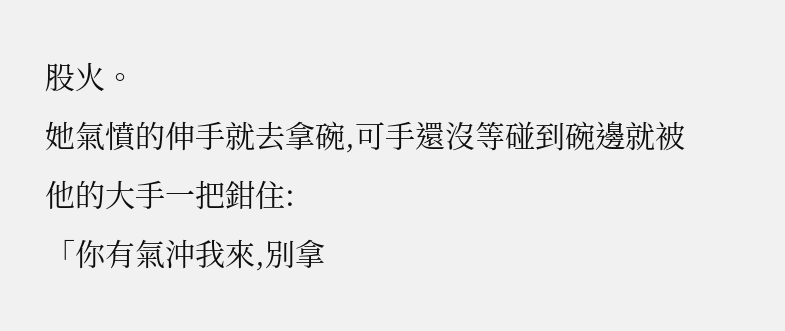股火。
她氣憤的伸手就去拿碗,可手還沒等碰到碗邊就被他的大手一把鉗住:
「你有氣沖我來,別拿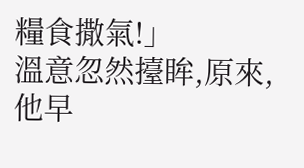糧食撒氣!」
溫意忽然擡眸,原來,他早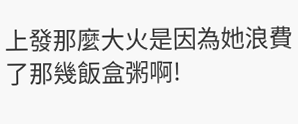上發那麼大火是因為她浪費了那幾飯盒粥啊!